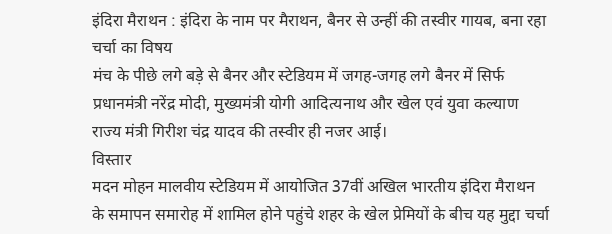इंदिरा मैराथन : इंदिरा के नाम पर मैराथन, बैनर से उन्हीं की तस्वीर गायब, बना रहा चर्चा का विषय
मंच के पीछे लगे बड़े से बैनर और स्टेडियम में जगह-जगह लगे बैनर में सिर्फ प्रधानमंत्री नरेंद्र मोदी, मुख्यमंत्री योगी आदित्यनाथ और खेल एवं युवा कल्याण राज्य मंत्री गिरीश चंद्र यादव की तस्वीर ही नजर आई।
विस्तार
मदन मोहन मालवीय स्टेडियम में आयोजित 37वीं अखिल भारतीय इंदिरा मैराथन के समापन समारोह में शामिल होने पहुंचे शहर के खेल प्रेमियों के बीच यह मुद्दा चर्चा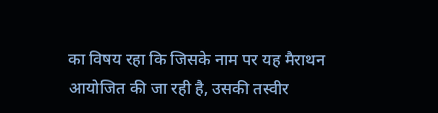का विषय रहा कि जिसके नाम पर यह मैराथन आयोजित की जा रही है, उसकी तस्वीर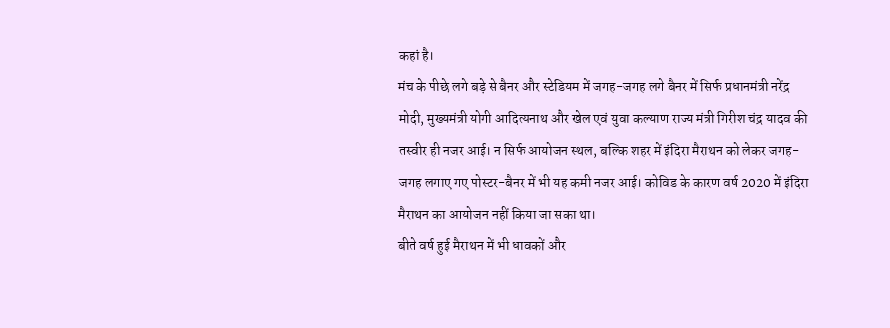कहां है।
मंच के पीछे लगे बड़े से बैनर और स्टेडियम में जगह-जगह लगे बैनर में सिर्फ प्रधानमंत्री नरेंद्र मोदी, मुख्यमंत्री योगी आदित्यनाथ और खेल एवं युवा कल्याण राज्य मंत्री गिरीश चंद्र यादव की तस्वीर ही नजर आई। न सिर्फ आयोजन स्थल, बल्कि शहर में इंदिरा मैराथन को लेकर जगह-जगह लगाए गए पोस्टर-बैनर में भी यह कमी नजर आई। कोविड के कारण वर्ष 2020 में इंदिरा मैराथन का आयोजन नहीं किया जा सका था।
बीते वर्ष हुई मैराथन में भी धावकों और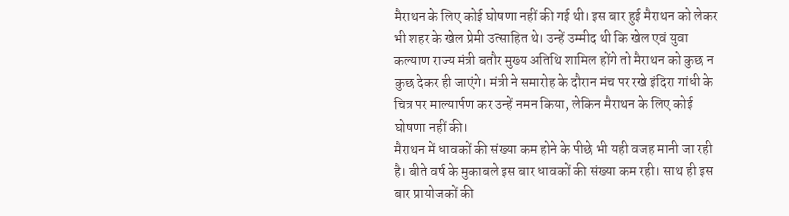मैराथन के लिए कोई घोषणा नहीं की गई थी। इस बार हुई मैराथन को लेकर भी शहर के खेल प्रेमी उत्साहित थे। उन्हें उम्मीद थी कि खेल एवं युवा कल्याण राज्य मंत्री बतौर मुख्य अतिथि शामिल होंगे तो मैराथन को कुछ न कुछ देकर ही जाएंगे। मंत्री ने समारोह के दौरान मंच पर रखे इंदिरा गांधी के चित्र पर माल्यार्पण कर उन्हें नमन किया, लेकिन मैराथन के लिए कोई घोषणा नहीं की।
मैराथन में धावकों की संख्या कम होने के पीछे भी यही वजह मानी जा रही है। बीते वर्ष के मुकाबले इस बार धावकों की संख्या कम रही। साथ ही इस बार प्रायोजकों की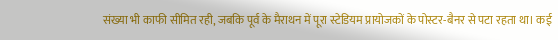संख्या भी काफी सीमित रही, जबकि पूर्व के मैराथन में पूरा स्टेडियम प्रायोजकों के पोस्टर-बैनर से पटा रहता था। कई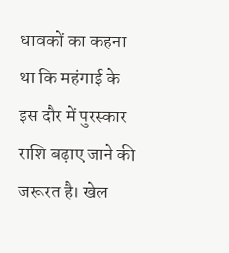धावकों का कहना था कि महंगाई के इस दौर में पुरस्कार राशि बढ़ाए जाने की जरूरत है। खेल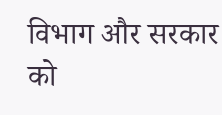विभाग और सरकार को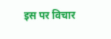इस पर विचार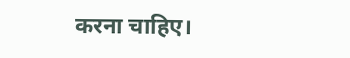करना चाहिए।